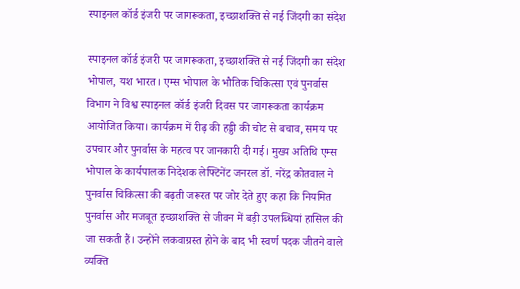स्पाइनल कॉर्ड इंजरी पर जागरूकता, इच्छाशक्ति से नई जिंदगी का संदेश

स्पाइनल कॉर्ड इंजरी पर जागरूकता, इच्छाशक्ति से नई जिंदगी का संदेश
भोपाल, यश भारत। एम्स भोपाल के भौतिक चिकित्सा एवं पुनर्वास विभाग ने विश्व स्पाइनल कॉर्ड इंजरी दिवस पर जागरूकता कार्यक्रम आयोजित किया। कार्यक्रम में रीढ़ की हड्डी की चोट से बचाव, समय पर उपचार और पुनर्वास के महत्व पर जानकारी दी गई। मुख्य अतिथि एम्स भोपाल के कार्यपालक निदेशक लेफ्टिनेंट जनरल डॉ. नरेंद्र कोतवाल ने पुनर्वास चिकित्सा की बढ़ती जरूरत पर जोर देते हुए कहा कि नियमित पुनर्वास और मजबूत इच्छाशक्ति से जीवन में बड़ी उपलब्धियां हासिल की जा सकती हैं। उन्होंने लकवाग्रस्त होने के बाद भी स्वर्ण पदक जीतने वाले व्यक्ति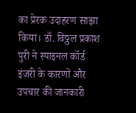का प्रेरक उदाहरण साझा किया। डॉ. विठ्ठल प्रकाश पुरी ने स्पाइनल कॉर्ड इंजरी के कारणों और उपचार की जानकारी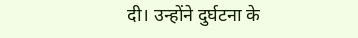दी। उन्होंने दुर्घटना के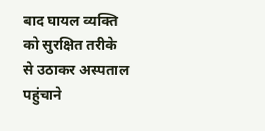बाद घायल व्यक्ति को सुरक्षित तरीके से उठाकर अस्पताल पहुंचाने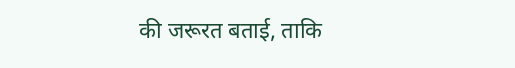की जरूरत बताई, ताकि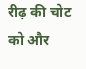रीढ़ की चोट को और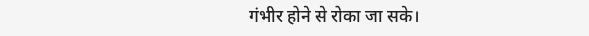गंभीर होने से रोका जा सके।